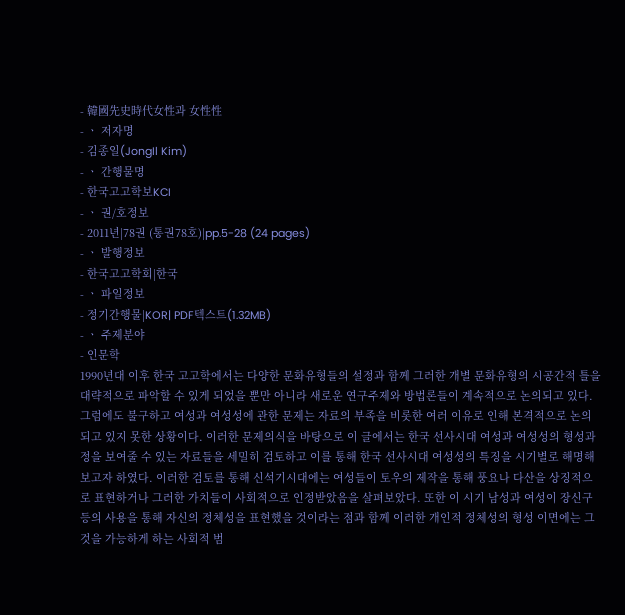- 韓國先史時代女性과 女性性
- ㆍ 저자명
- 김종일(JongIl Kim)
- ㆍ 간행물명
- 한국고고학보KCI
- ㆍ 권/호정보
- 2011년|78권 (통권78호)|pp.5-28 (24 pages)
- ㆍ 발행정보
- 한국고고학회|한국
- ㆍ 파일정보
- 정기간행물|KOR| PDF텍스트(1.32MB)
- ㆍ 주제분야
- 인문학
1990년대 이후 한국 고고학에서는 다양한 문화유형들의 설정과 함께 그러한 개별 문화유형의 시공간적 틀을 대략적으로 파악할 수 있게 되었을 뿐만 아니라 새로운 연구주제와 방법론들이 계속적으로 논의되고 있다. 그럼에도 불구하고 여성과 여성성에 관한 문제는 자료의 부족을 비롯한 여러 이유로 인해 본격적으로 논의되고 있지 못한 상황이다. 이러한 문제의식을 바탕으로 이 글에서는 한국 선사시대 여성과 여성성의 형성과정을 보여줄 수 있는 자료들을 세밀히 검토하고 이를 통해 한국 선사시대 여성성의 특징을 시기별로 해명해보고자 하였다. 이러한 검토를 통해 신석기시대에는 여성들이 토우의 제작을 통해 풍요나 다산을 상징적으로 표현하거나 그러한 가치들이 사회적으로 인정받았음을 살펴보았다. 또한 이 시기 남성과 여성이 장신구 등의 사용을 통해 자신의 정체성을 표현했을 것이라는 점과 함께 이러한 개인적 정체성의 형성 이면에는 그것을 가능하게 하는 사회적 범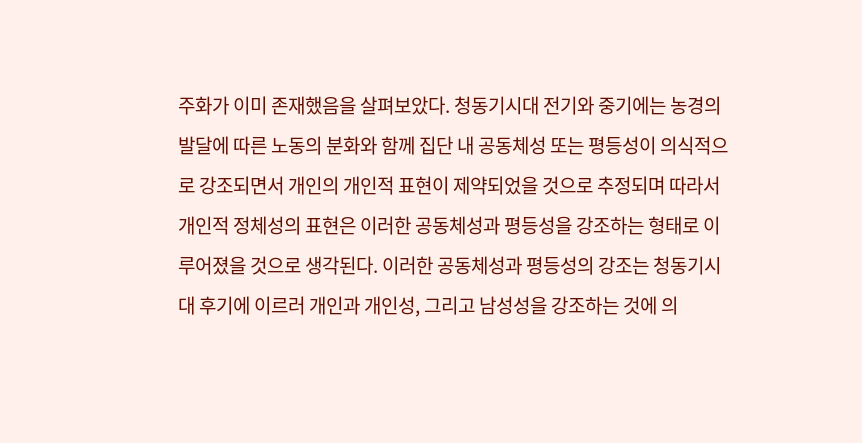주화가 이미 존재했음을 살펴보았다. 청동기시대 전기와 중기에는 농경의 발달에 따른 노동의 분화와 함께 집단 내 공동체성 또는 평등성이 의식적으로 강조되면서 개인의 개인적 표현이 제약되었을 것으로 추정되며 따라서 개인적 정체성의 표현은 이러한 공동체성과 평등성을 강조하는 형태로 이루어졌을 것으로 생각된다. 이러한 공동체성과 평등성의 강조는 청동기시대 후기에 이르러 개인과 개인성, 그리고 남성성을 강조하는 것에 의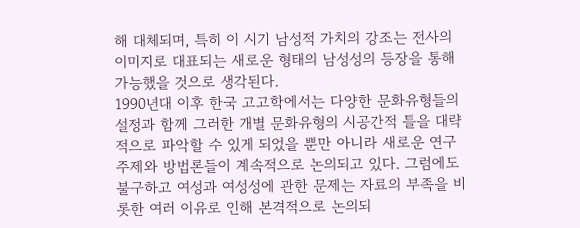해 대체되며, 특히 이 시기 남성적 가치의 강조는 전사의 이미지로 대표되는 새로운 형태의 남성성의 등장을 통해 가능했을 것으로 생각된다.
1990년대 이후 한국 고고학에서는 다양한 문화유형들의 설정과 함께 그러한 개별 문화유형의 시공간적 틀을 대략적으로 파악할 수 있게 되었을 뿐만 아니라 새로운 연구주제와 방법론들이 계속적으로 논의되고 있다. 그럼에도 불구하고 여성과 여성성에 관한 문제는 자료의 부족을 비롯한 여러 이유로 인해 본격적으로 논의되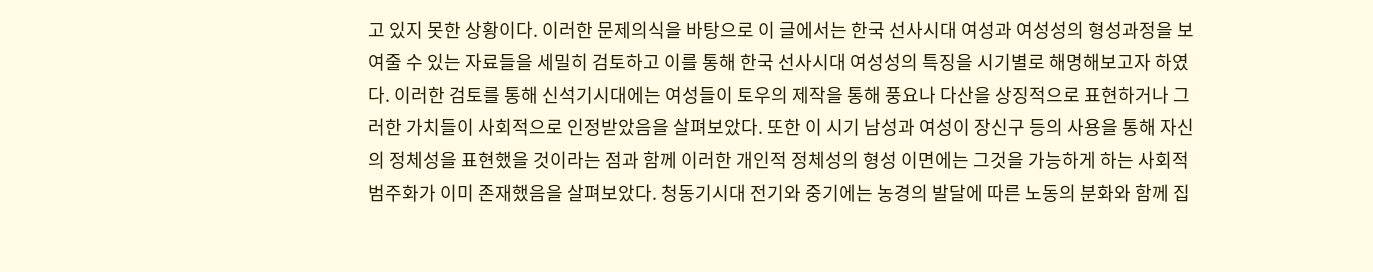고 있지 못한 상황이다. 이러한 문제의식을 바탕으로 이 글에서는 한국 선사시대 여성과 여성성의 형성과정을 보여줄 수 있는 자료들을 세밀히 검토하고 이를 통해 한국 선사시대 여성성의 특징을 시기별로 해명해보고자 하였다. 이러한 검토를 통해 신석기시대에는 여성들이 토우의 제작을 통해 풍요나 다산을 상징적으로 표현하거나 그러한 가치들이 사회적으로 인정받았음을 살펴보았다. 또한 이 시기 남성과 여성이 장신구 등의 사용을 통해 자신의 정체성을 표현했을 것이라는 점과 함께 이러한 개인적 정체성의 형성 이면에는 그것을 가능하게 하는 사회적 범주화가 이미 존재했음을 살펴보았다. 청동기시대 전기와 중기에는 농경의 발달에 따른 노동의 분화와 함께 집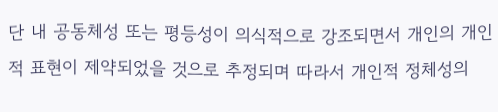단 내 공동체성 또는 평등성이 의식적으로 강조되면서 개인의 개인적 표현이 제약되었을 것으로 추정되며 따라서 개인적 정체성의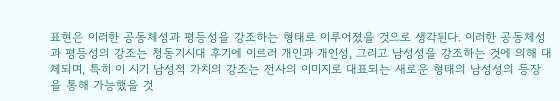표현은 이러한 공동체성과 평등성을 강조하는 형태로 이루어졌을 것으로 생각된다. 이러한 공동체성과 평등성의 강조는 청동기시대 후기에 이르러 개인과 개인성, 그리고 남성성을 강조하는 것에 의해 대체되며, 특히 이 시기 남성적 가치의 강조는 전사의 이미지로 대표되는 새로운 형태의 남성성의 등장을 통해 가능했을 것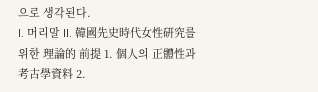으로 생각된다.
I. 머리말 II. 韓國先史時代女性硏究를 위한 理論的 前提 1. 個人의 正體性과 考古學資料 2.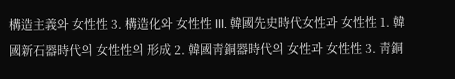構造主義와 女性性 3. 構造化와 女性性 III. 韓國先史時代女性과 女性性 1. 韓國新石器時代의 女性性의 形成 2. 韓國靑銅器時代의 女性과 女性性 3. 靑銅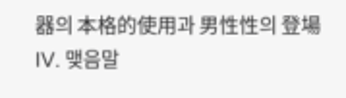器의 本格的使用과 男性性의 登場 IV. 맺음말